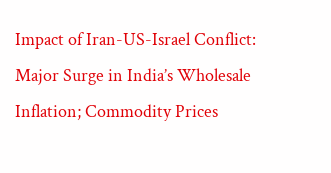Impact of Iran-US-Israel Conflict: Major Surge in India’s Wholesale Inflation; Commodity Prices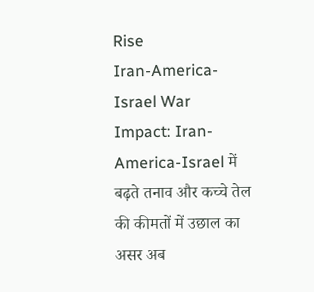Rise
Iran-America-Israel War Impact: Iran-America-Israel में बढ़ते तनाव और कच्चे तेल की कीमतों में उछाल का असर अब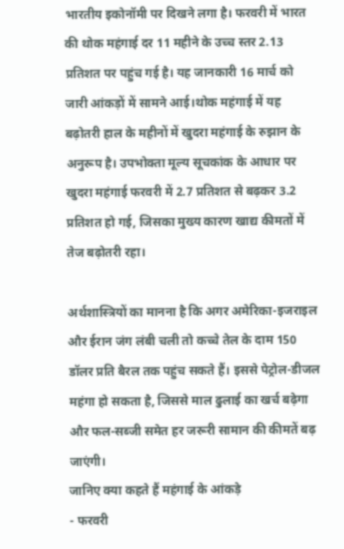भारतीय इकोनॉमी पर दिखने लगा है। फरवरी में भारत की थोक महंगाई दर 11 महीने के उच्च स्तर 2.13 प्रतिशत पर पहुंच गई है। यह जानकारी 16 मार्च को जारी आंकड़ों में सामने आई।थोक महंगाई में यह बढ़ोतरी हाल के महीनों में खुदरा महंगाई के रुझान के अनुरूप है। उपभोक्ता मूल्य सूचकांक के आधार पर खुदरा महंगाई फरवरी में 2.7 प्रतिशत से बढ़कर 3.2 प्रतिशत हो गई, जिसका मुख्य कारण खाद्य कीमतों में तेज बढ़ोतरी रहा।

अर्थशास्त्रियों का मानना है कि अगर अमेरिका-इजराइल और ईरान जंग लंबी चली तो कच्चे तेल के दाम 150 डॉलर प्रति बैरल तक पहुंच सकते हैं। इससे पेट्रोल-डीजल महंगा हो सकता है, जिससे माल ढुलाई का खर्च बढ़ेगा और फल-सब्जी समेत हर जरूरी सामान की कीमतें बढ़ जाएंगी।
जानिए क्या कहते हैं महंगाई के आंकड़े
- फरवरी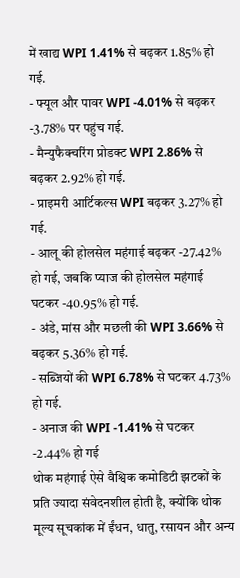में खाद्य WPI 1.41% से बढ़कर 1.85% हो गई.
- फ्यूल और पावर WPI -4.01% से बढ़कर -3.78% पर पहुंच गई.
- मैन्युफैक्चरिंग प्रोडक्ट WPI 2.86% से बढ़कर 2.92% हो गई.
- प्राइमरी आर्टिकल्स WPI बढ़कर 3.27% हो गई.
- आलू की होलसेल महंगाई बढ़कर -27.42% हो गई, जबकि प्याज की होलसेल महंगाई घटकर -40.95% हो गई.
- अंडे, मांस और मछली की WPI 3.66% से बढ़कर 5.36% हो गई.
- सब्जियों की WPI 6.78% से घटकर 4.73% हो गई.
- अनाज की WPI -1.41% से घटकर -2.44% हो गई
थोक महंगाई ऐसे वैश्विक कमोडिटी झटकों के प्रति ज्यादा संवेदनशील होती है, क्योंकि थोक मूल्य सूचकांक में ईंधन, धातु, रसायन और अन्य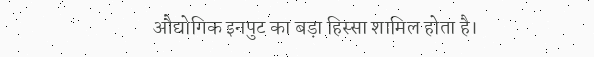औद्योगिक इनपुट का बड़ा हिस्सा शामिल होता है।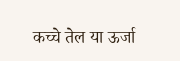कच्चे तेल या ऊर्जा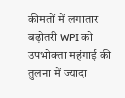कीमतों में लगातार बढ़ोतरी WPI को उपभोक्ता महंगाई की तुलना में ज्यादा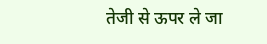तेजी से ऊपर ले जा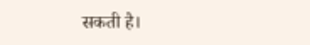सकती है।